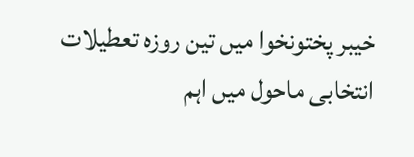خیبر پختونخوا میں تین روزہ تعطیلات انتخابی ماحول میں اہم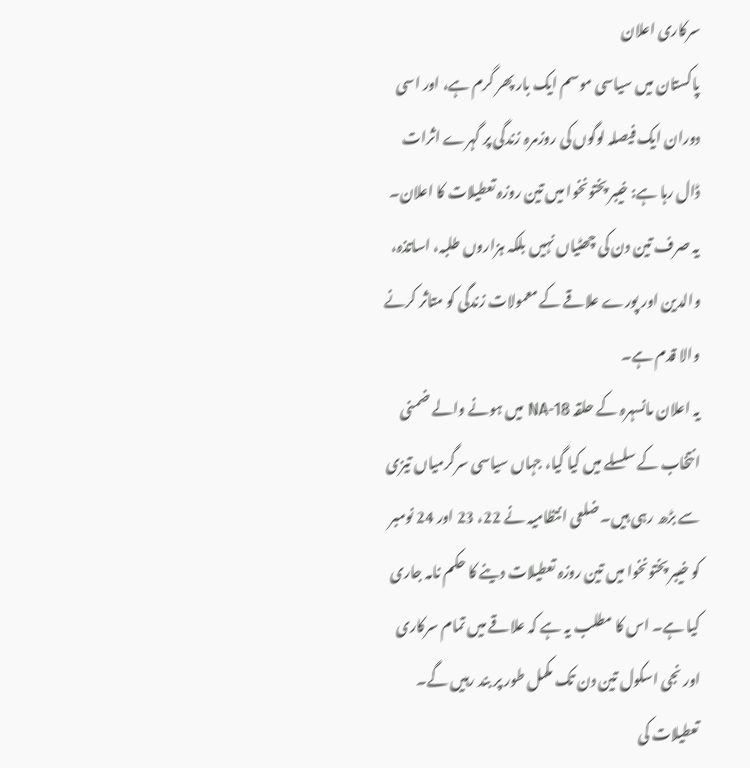سرکاری اعلان
پاکستان میں سیاسی موسم ایک بار پھر گرم ہے، اور اسی دوران ایک فیصلہ لوگوں کی روزمرہ زندگی پر گہرے اثرات ڈال رہا ہے: خیبر پختونخوا میں تین روزہ تعطیلات کا اعلان۔ یہ صرف تین دن کی چھٹیاں نہیں بلکہ ہزاروں طلبہ، اساتذہ، والدین اور پورے علاقے کے معمولات زندگی کو متاثر کرنے والا قدم ہے۔
یہ اعلان مانسہرہ کے حلقہ NA-18 میں ہونے والے ضمنی انتخاب کے سلسلے میں کیا گیا، جہاں سیاسی سرگرمیاں تیزی سے بڑھ رہی ہیں۔ ضلعی انتظامیہ نے 22، 23 اور 24 نومبر کو خیبر پختونخوا میں تین روزہ تعطیلات دینے کا حکم نامہ جاری کیا ہے۔ اس کا مطلب یہ ہے کہ علاقے میں تمام سرکاری اور نجی اسکول تین دن تک مکمل طور پر بند رہیں گے۔
تعطیلات کی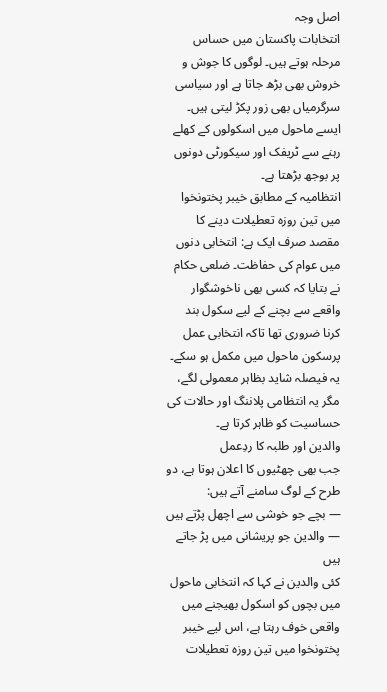اصل وجہ
انتخابات پاکستان میں حساس مرحلہ ہوتے ہیں۔ لوگوں کا جوش و خروش بھی بڑھ جاتا ہے اور سیاسی سرگرمیاں بھی زور پکڑ لیتی ہیں۔ ایسے ماحول میں اسکولوں کے کھلے رہنے سے ٹریفک اور سیکورٹی دونوں پر بوجھ بڑھتا ہے۔
انتظامیہ کے مطابق خیبر پختونخوا میں تین روزہ تعطیلات دینے کا مقصد صرف ایک ہے: انتخابی دنوں میں عوام کی حفاظت۔ ضلعی حکام نے بتایا کہ کسی بھی ناخوشگوار واقعے سے بچنے کے لیے سکول بند کرنا ضروری تھا تاکہ انتخابی عمل پرسکون ماحول میں مکمل ہو سکے۔
یہ فیصلہ شاید بظاہر معمولی لگے، مگر یہ انتظامی پلاننگ اور حالات کی حساسیت کو ظاہر کرتا ہے۔
والدین اور طلبہ کا ردِعمل
جب بھی چھٹیوں کا اعلان ہوتا ہے، دو طرح کے لوگ سامنے آتے ہیں:
— بچے جو خوشی سے اچھل پڑتے ہیں
— والدین جو پریشانی میں پڑ جاتے ہیں
کئی والدین نے کہا کہ انتخابی ماحول میں بچوں کو اسکول بھیجنے میں واقعی خوف رہتا ہے، اس لیے خیبر پختونخوا میں تین روزہ تعطیلات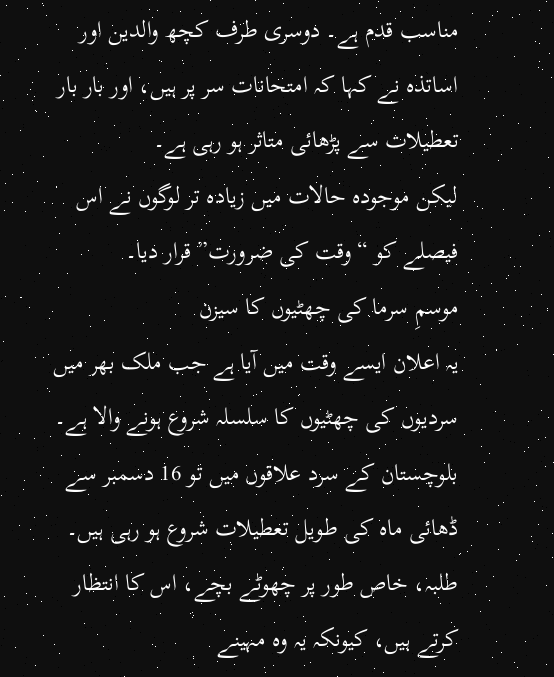مناسب قدم ہے۔ دوسری طرف کچھ والدین اور اساتذہ نے کہا کہ امتحانات سر پر ہیں، اور بار بار تعطیلات سے پڑھائی متاثر ہو رہی ہے۔
لیکن موجودہ حالات میں زیادہ تر لوگوں نے اس فیصلے کو “وقت کی ضرورت” قرار دیا۔
موسمِ سرما کی چھٹیوں کا سیزن
یہ اعلان ایسے وقت میں آیا ہے جب ملک بھر میں سردیوں کی چھٹیوں کا سلسلہ شروع ہونے والا ہے۔ بلوچستان کے سرد علاقوں میں تو 16 دسمبر سے ڈھائی ماہ کی طویل تعطیلات شروع ہو رہی ہیں۔ طلبہ، خاص طور پر چھوٹے بچے، اس کا انتظار کرتے ہیں، کیونکہ یہ وہ مہینے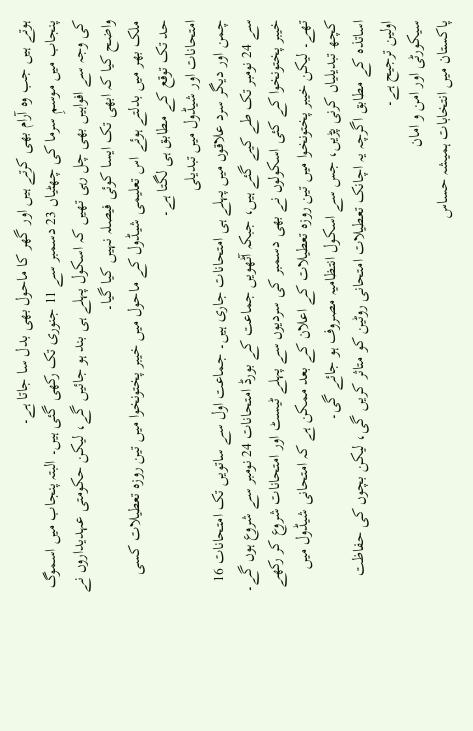ہوتے ہیں جب وہ آرام بھی کرتے ہیں اور گھر کا ماحول بھی بدل سا جاتا ہے۔
پنجاب میں موسمِ سرما کی چھٹیاں 23 دسمبر سے 11 جنوری تک رکھی گئی ہیں۔ البتہ پنجاب میں اسموگ کی وجہ سے افواہیں بھی چل رہی تھیں کہ اسکول پہلے ہی بند ہو جائیں گے، لیکن حکومتی عہدیداروں نے واضح کیا کہ ابھی تک ایسا کوئی فیصلہ نہیں کیا گیا۔
ملک بھر میں بدلتے ہوئے اس تعلیمی شیڈول کے ماحول میں خیبر پختونخوا میں تین روزہ تعطیلات کسی حد تک توقع کے مطابق ہی لگتا ہے۔
امتحانات اور شیڈول میں تبدیلی
چمن اور دیگر سرد علاقوں میں پہلے ہی امتحانات جاری ہیں۔ جماعت اول سے ساتویں تک امتحانات 16 سے 24 نومبر تک طے کیے گئے ہیں، جبکہ آٹھویں جماعت کے بورڈ امتحانات 24 نومبر سے شروع ہوں گے۔
خیبر پختونخوا کے کئی اسکولوں نے بھی دسمبر کی سردیوں سے پہلے ٹیسٹ اور امتحانات شروع کر رکھے تھے۔ لیکن خیبر پختونخوا میں تین روزہ تعطیلات کے اعلان کے بعد ممکن ہے کہ امتحانی شیڈول میں کچھ تبدیلیاں کرنی پڑیں، جس سے اسکول انتظامیہ مصروف ہو جائے گی۔
اساتذہ کے مطابق اگرچہ یہ اچانک تعطیلات امتحانی روٹین کو متاثر کریں گی، لیکن بچوں کی حفاظت اولین ترجیح ہے۔
سیکورٹی اور امن و امان
پاکستان میں انتخابات ہمیشہ حساس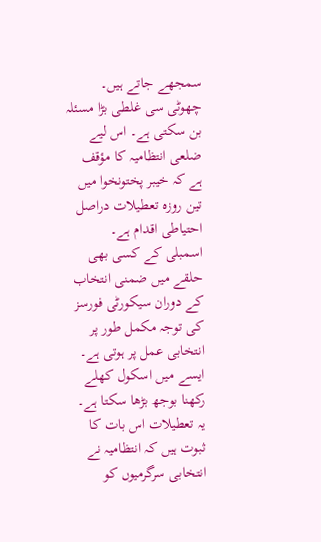سمجھے جاتے ہیں۔ چھوٹی سی غلطی بڑا مسئلہ بن سکتی ہے۔ اس لیے ضلعی انتظامیہ کا مؤقف ہے کہ خیبر پختونخوا میں تین روزہ تعطیلات دراصل احتیاطی اقدام ہے۔
اسمبلی کے کسی بھی حلقے میں ضمنی انتخاب کے دوران سیکورٹی فورسز کی توجہ مکمل طور پر انتخابی عمل پر ہوتی ہے۔ ایسے میں اسکول کھلے رکھنا بوجھ بڑھا سکتا ہے۔
یہ تعطیلات اس بات کا ثبوت ہیں کہ انتظامیہ نے انتخابی سرگرمیوں کو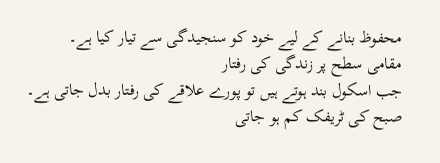محفوظ بنانے کے لیے خود کو سنجیدگی سے تیار کیا ہے۔
مقامی سطح پر زندگی کی رفتار
جب اسکول بند ہوتے ہیں تو پورے علاقے کی رفتار بدل جاتی ہے۔
صبح کی ٹریفک کم ہو جاتی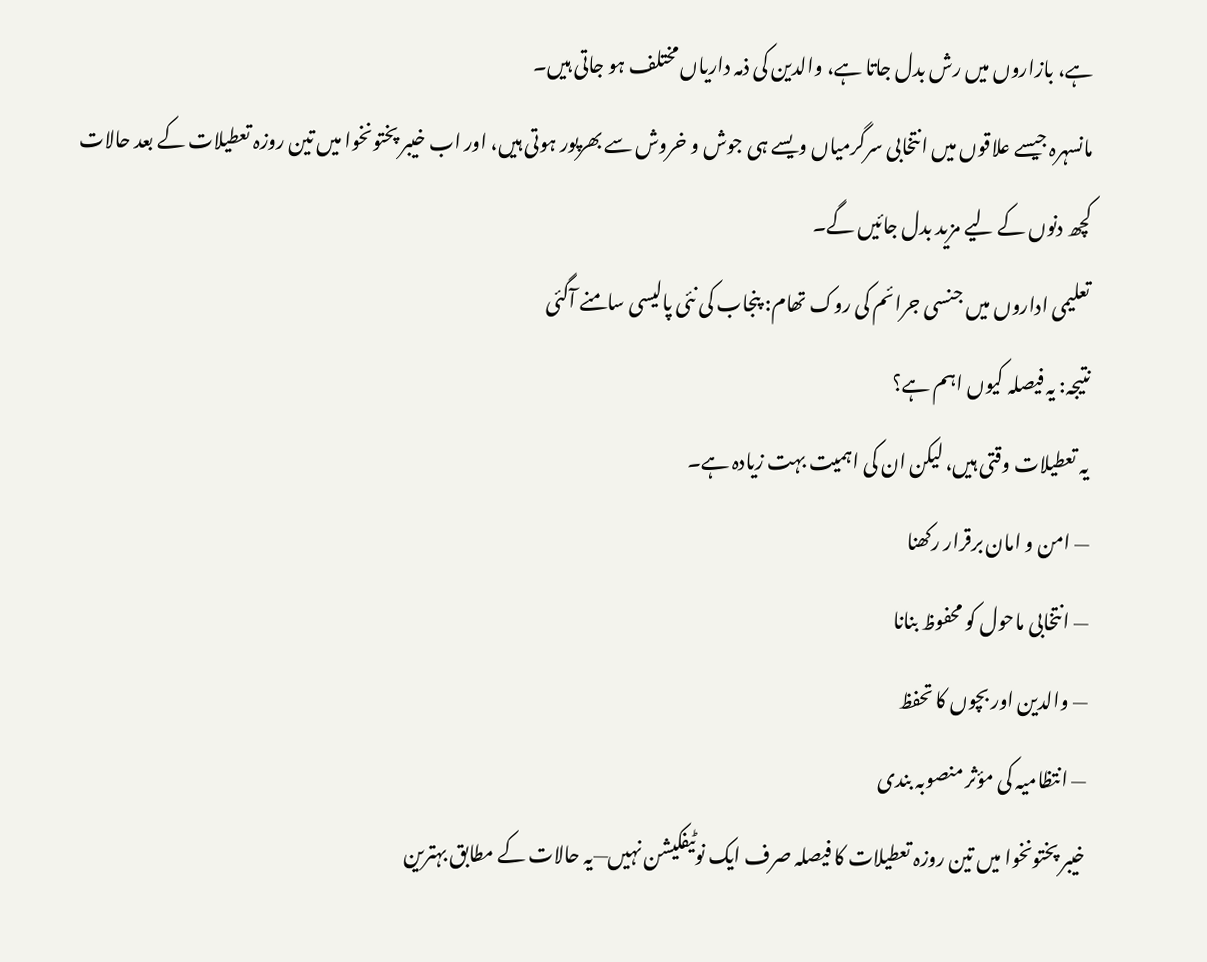ہے، بازاروں میں رش بدل جاتا ہے، والدین کی ذمہ داریاں مختلف ہو جاتی ہیں۔
مانسہرہ جیسے علاقوں میں انتخابی سرگرمیاں ویسے ہی جوش و خروش سے بھرپور ہوتی ہیں، اور اب خیبر پختونخوا میں تین روزہ تعطیلات کے بعد حالات کچھ دنوں کے لیے مزید بدل جائیں گے۔
تعلیمی اداروں میں جنسی جرائم کی روک تھام: پنجاب کی نئی پالیسی سامنے آگئی
نتیجہ: یہ فیصلہ کیوں اہم ہے؟
یہ تعطیلات وقتی ہیں، لیکن ان کی اہمیت بہت زیادہ ہے۔
— امن و امان برقرار رکھنا
— انتخابی ماحول کو محفوظ بنانا
— والدین اور بچوں کا تحفظ
— انتظامیہ کی مؤثر منصوبہ بندی
خیبر پختونخوا میں تین روزہ تعطیلات کا فیصلہ صرف ایک نوٹیفکیشن نہیں—یہ حالات کے مطابق بہترین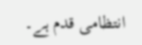انتظامی قدم ہے۔